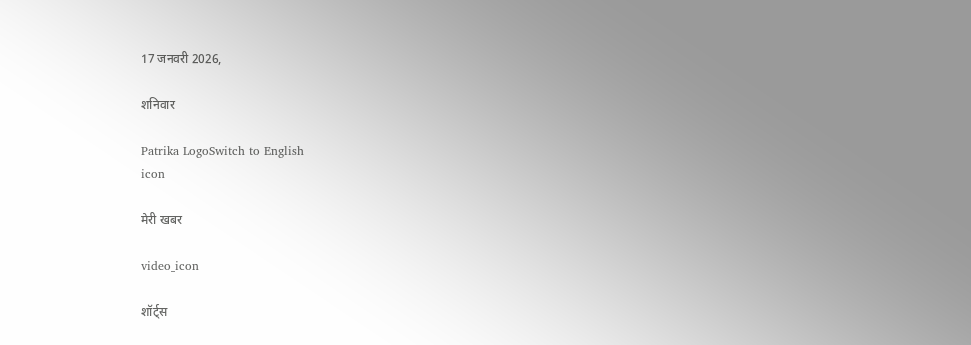17 जनवरी 2026,

शनिवार

Patrika LogoSwitch to English
icon

मेरी खबर

video_icon

शॉर्ट्स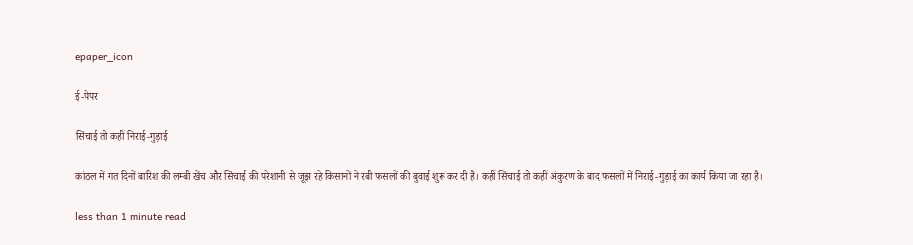epaper_icon

ई-पेपर

सिंचाई तो कहीं निराई-गुड़ाई

कांठल में गत दिनों बारिश की लम्बी खेंच और सिंचाई की परेशानी से जूझ रहे किसानों ने रबी फसलों की बुवाई शुरू कर दी है। कहीं सिंचाई तो कहीं अंकुरण के बाद फसलों में निराई-गुड़ाई का कार्य किया जा रहा है।

less than 1 minute read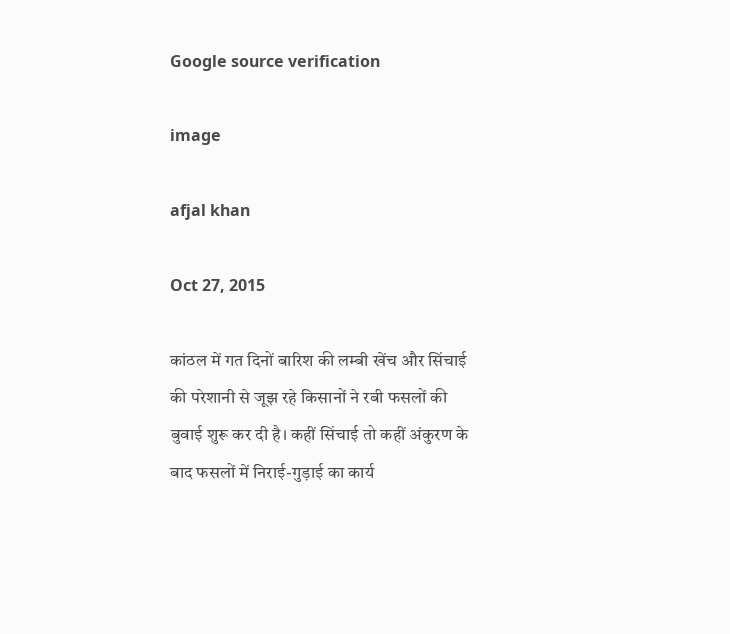Google source verification

image

afjal khan

Oct 27, 2015

कांठल में गत दिनों बारिश की लम्बी खेंच और सिंचाई की परेशानी से जूझ रहे किसानों ने रबी फसलों की बुवाई शुरू कर दी है। कहीं सिंचाई तो कहीं अंकुरण के बाद फसलों में निराई-गुड़ाई का कार्य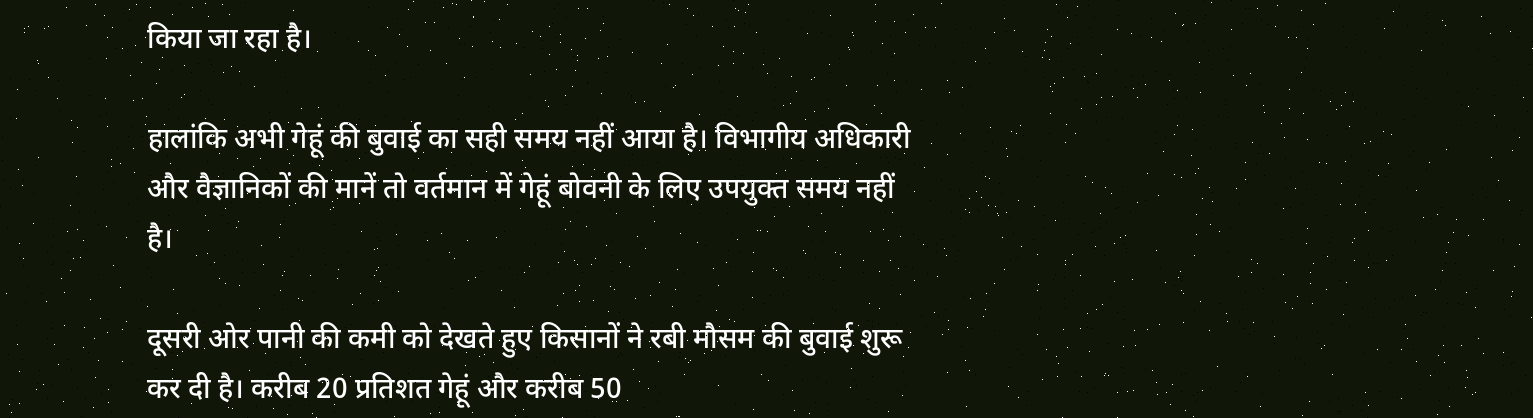किया जा रहा है।

हालांकि अभी गेहूं की बुवाई का सही समय नहीं आया है। विभागीय अधिकारी और वैज्ञानिकों की मानें तो वर्तमान में गेहूं बोवनी के लिए उपयुक्त समय नहीं है।

दूसरी ओर पानी की कमी को देखते हुए किसानों ने रबी मौसम की बुवाई शुरू कर दी है। करीब 20 प्रतिशत गेहूं और करीब 50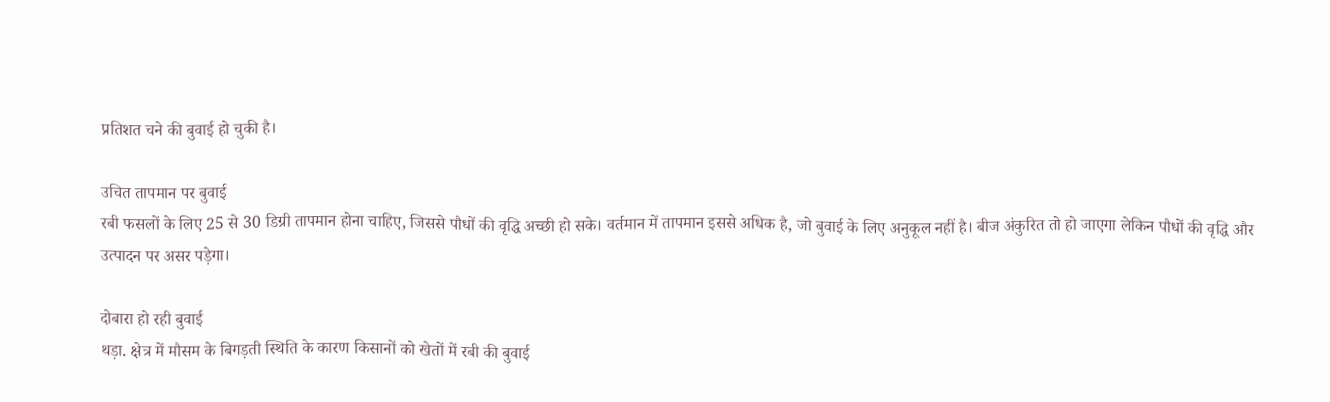प्रतिशत चने की बुवाई हो चुकी है।

उचित तापमान पर बुवाई
रबी फसलों के लिए 25 से 30 डिग्री तापमान होना चाहिए, जिससे पौधों की वृद्धि अच्छी हो सके। वर्तमान में तापमान इससे अधिक है, जो बुवाई के लिए अनुकूल नहीं है। बीज अंकुरित तो हो जाएगा लेकिन पौधों की वृद्धि और उत्पादन पर असर पड़ेगा।

दोबारा हो रही बुवाई
थड़ा. क्षेत्र में मौसम के बिगड़ती स्थिति के कारण किसानों को खेतों में रबी की बुवाई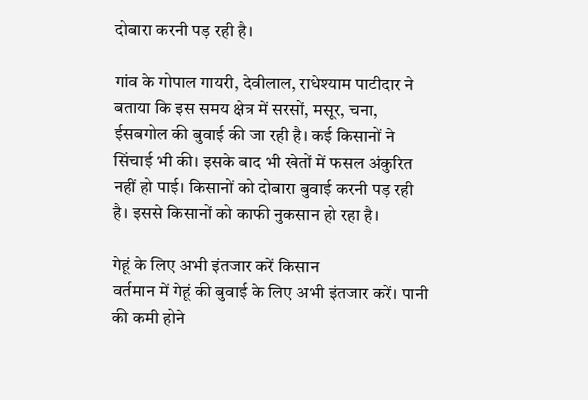दोबारा करनी पड़ रही है।

गांव के गोपाल गायरी, देवीलाल, राधेश्याम पाटीदार ने बताया कि इस समय क्षेत्र में सरसों, मसूर, चना, ईसबगोल की बुवाई की जा रही है। कई किसानों ने सिंचाई भी की। इसके बाद भी खेतों में फसल अंकुरित नहीं हो पाई। किसानों को दोबारा बुवाई करनी पड़ रही है। इससे किसानों को काफी नुकसान हो रहा है।

गेहूं के लिए अभी इंतजार करें किसान
वर्तमान में गेहूं की बुवाई के लिए अभी इंतजार करें। पानी की कमी होने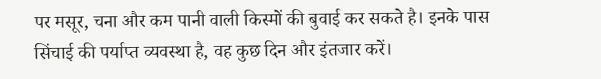पर मसूर, चना और कम पानी वाली किस्मों की बुवाई कर सकते है। इनके पास सिंचाई की पर्याप्त व्यवस्था है, वह कुछ दिन और इंतजार करें।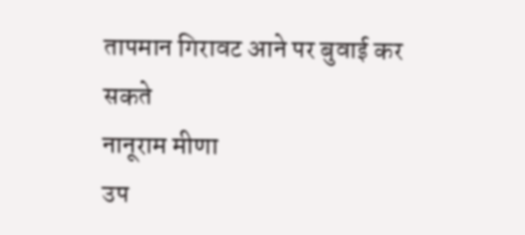तापमान गिरावट आने पर बुवाई कर सकते
नानूराम मीणा
उप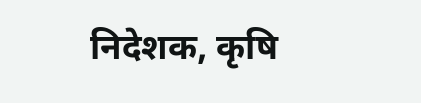निदेशक, कृषि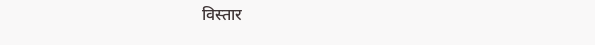विस्तार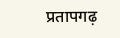प्रतापगढ़